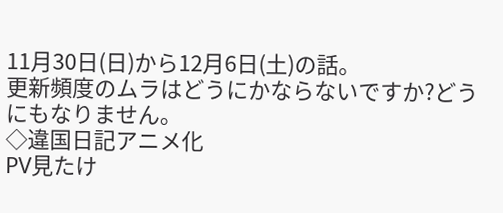11月30日(日)から12月6日(土)の話。
更新頻度のムラはどうにかならないですか?どうにもなりません。
◇違国日記アニメ化
PV見たけ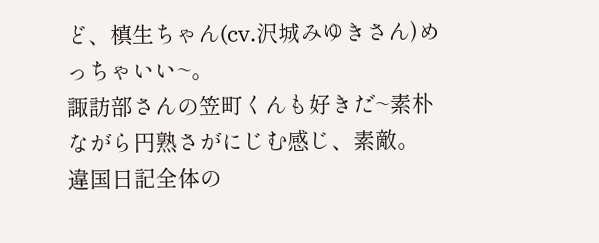ど、槙生ちゃん(cv.沢城みゆきさん)めっちゃいい~。
諏訪部さんの笠町くんも好きだ~素朴ながら円熟さがにじむ感じ、素敵。
違国日記全体の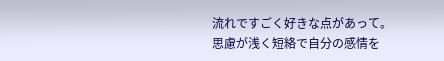流れですごく好きな点があって。
思慮が浅く短絡で自分の感情を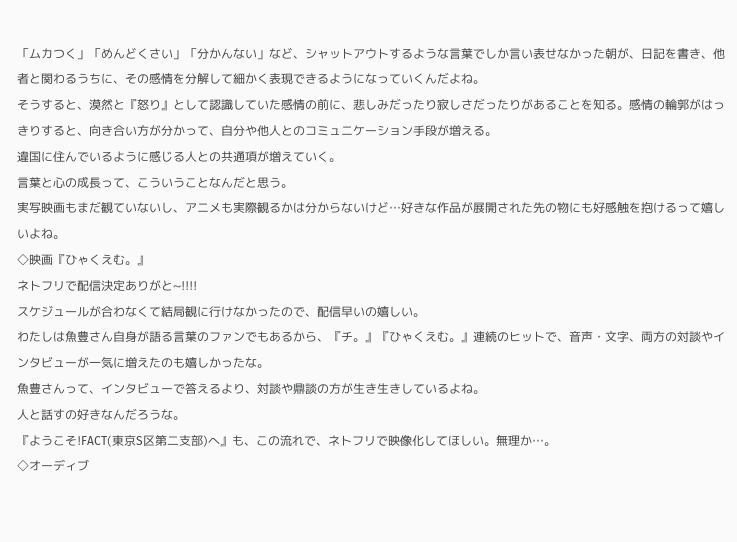「ムカつく」「めんどくさい」「分かんない」など、シャットアウトするような言葉でしか言い表せなかった朝が、日記を書き、他者と関わるうちに、その感情を分解して細かく表現できるようになっていくんだよね。
そうすると、漠然と『怒り』として認識していた感情の前に、悲しみだったり寂しさだったりがあることを知る。感情の輪郭がはっきりすると、向き合い方が分かって、自分や他人とのコミュニケーション手段が増える。
違国に住んでいるように感じる人との共通項が増えていく。
言葉と心の成長って、こういうことなんだと思う。
実写映画もまだ観ていないし、アニメも実際観るかは分からないけど…好きな作品が展開された先の物にも好感触を抱けるって嬉しいよね。
◇映画『ひゃくえむ。』
ネトフリで配信決定ありがと~!!!!
スケジュールが合わなくて結局観に行けなかったので、配信早いの嬉しい。
わたしは魚豊さん自身が語る言葉のファンでもあるから、『チ。』『ひゃくえむ。』連続のヒットで、音声・文字、両方の対談やインタビューが一気に増えたのも嬉しかったな。
魚豊さんって、インタビューで答えるより、対談や鼎談の方が生き生きしているよね。
人と話すの好きなんだろうな。
『ようこそ!FACT(東京S区第二支部)へ』も、この流れで、ネトフリで映像化してほしい。無理か…。
◇オーディブ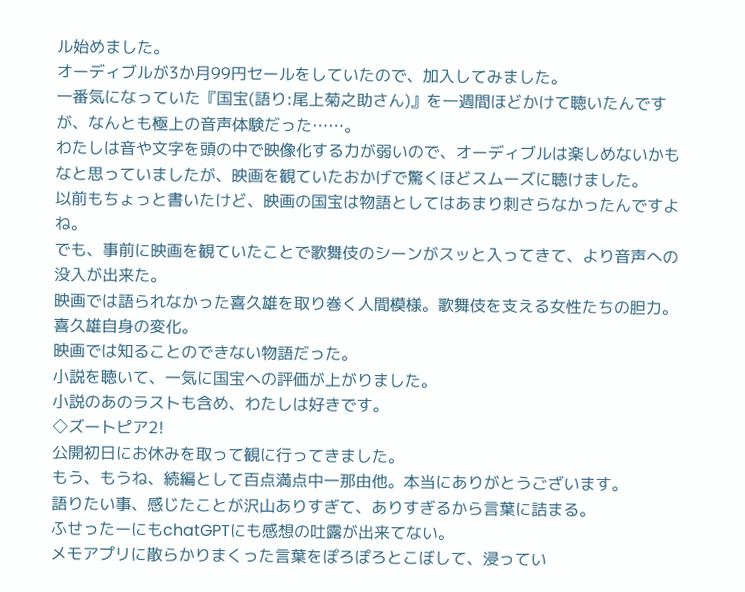ル始めました。
オーディブルが3か月99円セールをしていたので、加入してみました。
一番気になっていた『国宝(語り:尾上菊之助さん)』を一週間ほどかけて聴いたんですが、なんとも極上の音声体験だった……。
わたしは音や文字を頭の中で映像化する力が弱いので、オーディブルは楽しめないかもなと思っていましたが、映画を観ていたおかげで驚くほどスムーズに聴けました。
以前もちょっと書いたけど、映画の国宝は物語としてはあまり刺さらなかったんですよね。
でも、事前に映画を観ていたことで歌舞伎のシーンがスッと入ってきて、より音声への没入が出来た。
映画では語られなかった喜久雄を取り巻く人間模様。歌舞伎を支える女性たちの胆力。喜久雄自身の変化。
映画では知ることのできない物語だった。
小説を聴いて、一気に国宝への評価が上がりました。
小説のあのラストも含め、わたしは好きです。
◇ズートピア2!
公開初日にお休みを取って観に行ってきました。
もう、もうね、続編として百点満点中一那由他。本当にありがとうございます。
語りたい事、感じたことが沢山ありすぎて、ありすぎるから言葉に詰まる。
ふせったーにもchatGPTにも感想の吐露が出来てない。
メモアプリに散らかりまくった言葉をぽろぽろとこぼして、浸ってい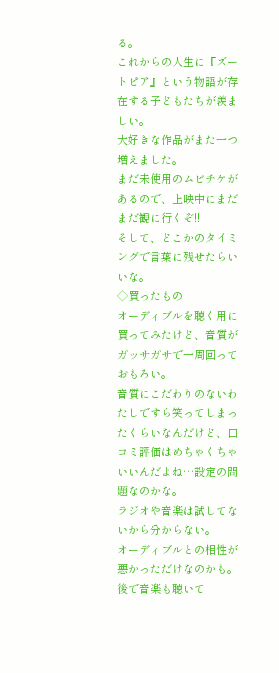る。
これからの人生に『ズートピア』という物語が存在する子どもたちが羨ましい。
大好きな作品がまた一つ増えました。
まだ未使用のムビチケがあるので、上映中にまだまだ観に行くぞ!!
そして、どこかのタイミングで言葉に残せたらいいな。
◇買ったもの
オーディブルを聴く用に買ってみたけど、音質がガッサガサで一周回っておもろい。
音質にこだわりのないわたしですら笑ってしまったくらいなんだけど、口コミ評価はめちゃくちゃいいんだよね…設定の問題なのかな。
ラジオや音楽は試してないから分からない。
オーディブルとの相性が悪かっただけなのかも。後で音楽も聴いて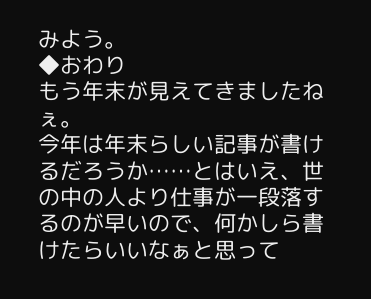みよう。
◆おわり
もう年末が見えてきましたねぇ。
今年は年末らしい記事が書けるだろうか……とはいえ、世の中の人より仕事が一段落するのが早いので、何かしら書けたらいいなぁと思って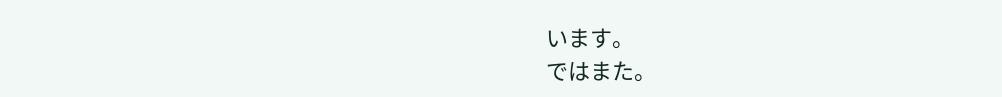います。
ではまた。